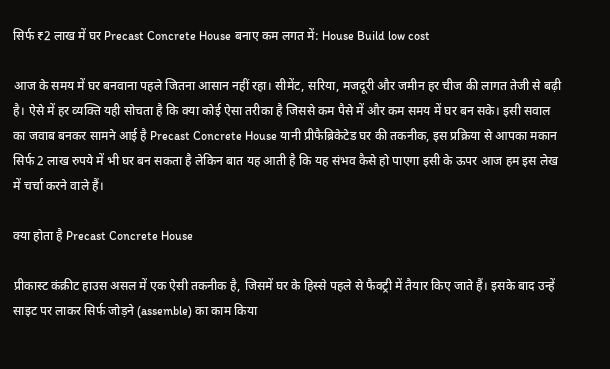सिर्फ ₹2 लाख में घर Precast Concrete House बनाए कम लगत में: House Build low cost

आज के समय में घर बनवाना पहले जितना आसान नहीं रहा। सीमेंट, सरिया, मजदूरी और जमीन हर चीज की लागत तेजी से बढ़ी है। ऐसे में हर व्यक्ति यही सोचता है कि क्या कोई ऐसा तरीका है जिससे कम पैसे में और कम समय में घर बन सके। इसी सवाल का जवाब बनकर सामने आई है Precast Concrete House यानी प्रीफैब्रिकेटेड घर की तकनीक, इस प्रक्रिया से आपका मकान सिर्फ 2 लाख रुपये में भी घर बन सकता है लेकिन बात यह आती है कि यह संभव कैसे हो पाएगा इसी के ऊपर आज हम इस लेख में चर्चा करने वाले हैं।

क्या होता है Precast Concrete House

प्रीकास्ट कंक्रीट हाउस असल में एक ऐसी तकनीक है, जिसमें घर के हिस्से पहले से फैक्ट्री में तैयार किए जाते हैं। इसके बाद उन्हें साइट पर लाकर सिर्फ जोड़ने (assemble) का काम किया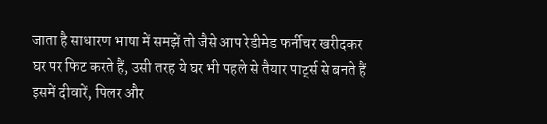जाता है साधारण भाषा में समझें तो जैसे आप रेडीमेड फर्नीचर खरीदकर घर पर फिट करते हैं, उसी तरह ये घर भी पहले से तैयार पार्ट्स से बनते हैं इसमें दीवारें, पिलर और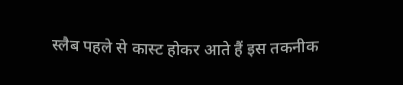स्लैब पहले से कास्ट होकर आते हैं इस तकनीक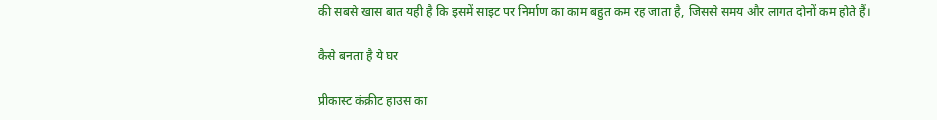की सबसे खास बात यही है कि इसमें साइट पर निर्माण का काम बहुत कम रह जाता है, जिससे समय और लागत दोनों कम होते हैं।

कैसे बनता है ये घर

प्रीकास्ट कंक्रीट हाउस का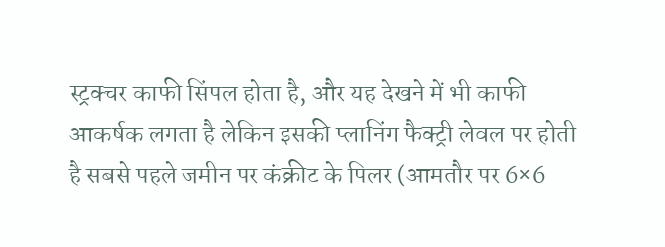स्ट्रक्चर काफी सिंपल होता है, और यह देखने में भी काफी आकर्षक लगता है लेकिन इसकी प्लानिंग फैक्ट्री लेवल पर होती है सबसे पहले जमीन पर कंक्रीट के पिलर (आमतौर पर 6×6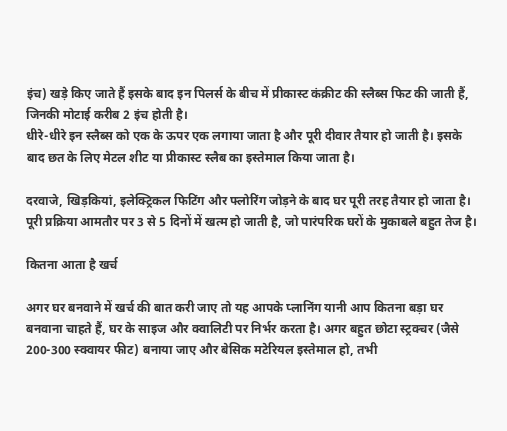इंच) खड़े किए जाते हैं इसके बाद इन पिलर्स के बीच में प्रीकास्ट कंक्रीट की स्लैब्स फिट की जाती हैं, जिनकी मोटाई करीब 2 इंच होती है।
धीरे-धीरे इन स्लैब्स को एक के ऊपर एक लगाया जाता है और पूरी दीवार तैयार हो जाती है। इसके बाद छत के लिए मेटल शीट या प्रीकास्ट स्लैब का इस्तेमाल किया जाता है।

दरवाजे, खिड़कियां, इलेक्ट्रिकल फिटिंग और फ्लोरिंग जोड़ने के बाद घर पूरी तरह तैयार हो जाता है। पूरी प्रक्रिया आमतौर पर 3 से 5 दिनों में खत्म हो जाती है, जो पारंपरिक घरों के मुकाबले बहुत तेज है।

कितना आता है खर्च

अगर घर बनवाने में खर्च की बात करी जाए तो यह आपके प्लानिंग यानी आप कितना बड़ा घर बनवाना चाहते हैं, घर के साइज और क्वालिटी पर निर्भर करता है। अगर बहुत छोटा स्ट्रक्चर (जैसे 200-300 स्क्वायर फीट) बनाया जाए और बेसिक मटेरियल इस्तेमाल हो, तभी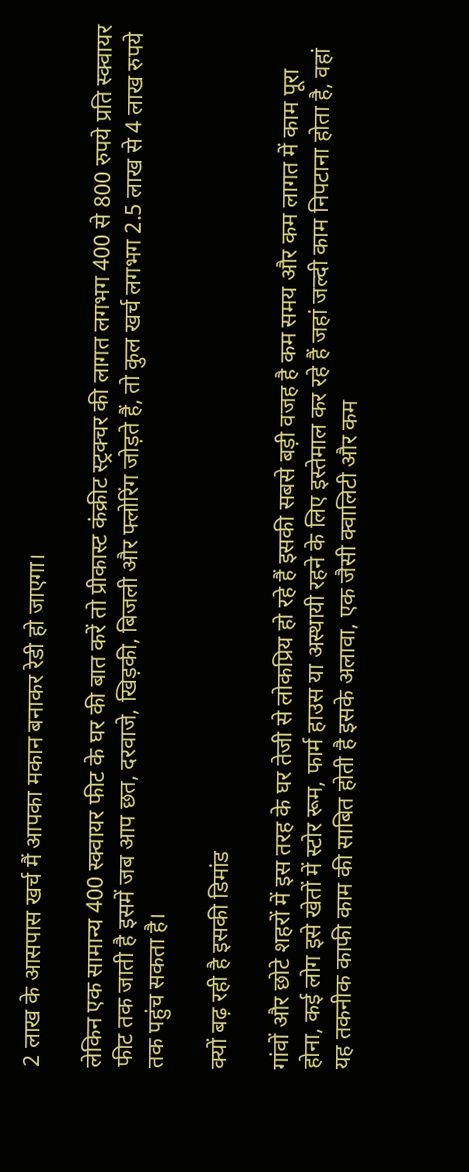2 लाख के आसपास खर्च मैं आपका मकान बनाकर रेडी हो जाएगा।

लेकिन एक सामान्य 400 स्क्वायर फीट के घर की बात करें तो प्रीकास्ट कंक्रीट स्ट्रक्चर की लागत लगभग 400 से 800 रुपये प्रति स्क्वायर फीट तक जाती है इसमें जब आप छत, दरवाजे, खिड़की, बिजली और फ्लोरिंग जोड़ते हैं, तो कुल खर्च लगभग 2.5 लाख से 4 लाख रुपये तक पहुंच सकता है।

क्यों बढ़ रही है इसकी डिमांड

गांवों और छोटे शहरों में इस तरह के घर तेजी से लोकप्रिय हो रहे हैं इसकी सबसे बड़ी वजह है कम समय और कम लागत में काम पूरा होना, कई लोग इसे खेतों में स्टोर रूम, फार्म हाउस या अस्थायी रहने के लिए इस्तेमाल कर रहे हैं जहां जल्दी काम निपटाना होता है, वहां यह तकनीक काफी काम की साबित होती है इसके अलावा, एक जैसी क्वालिटी और कम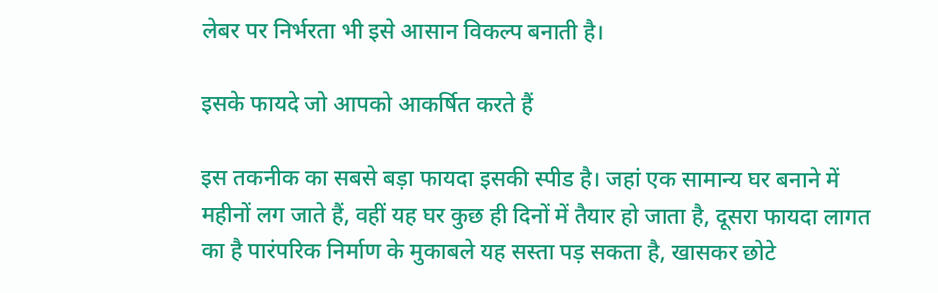लेबर पर निर्भरता भी इसे आसान विकल्प बनाती है।

इसके फायदे जो आपको आकर्षित करते हैं

इस तकनीक का सबसे बड़ा फायदा इसकी स्पीड है। जहां एक सामान्य घर बनाने में महीनों लग जाते हैं, वहीं यह घर कुछ ही दिनों में तैयार हो जाता है, दूसरा फायदा लागत का है पारंपरिक निर्माण के मुकाबले यह सस्ता पड़ सकता है, खासकर छोटे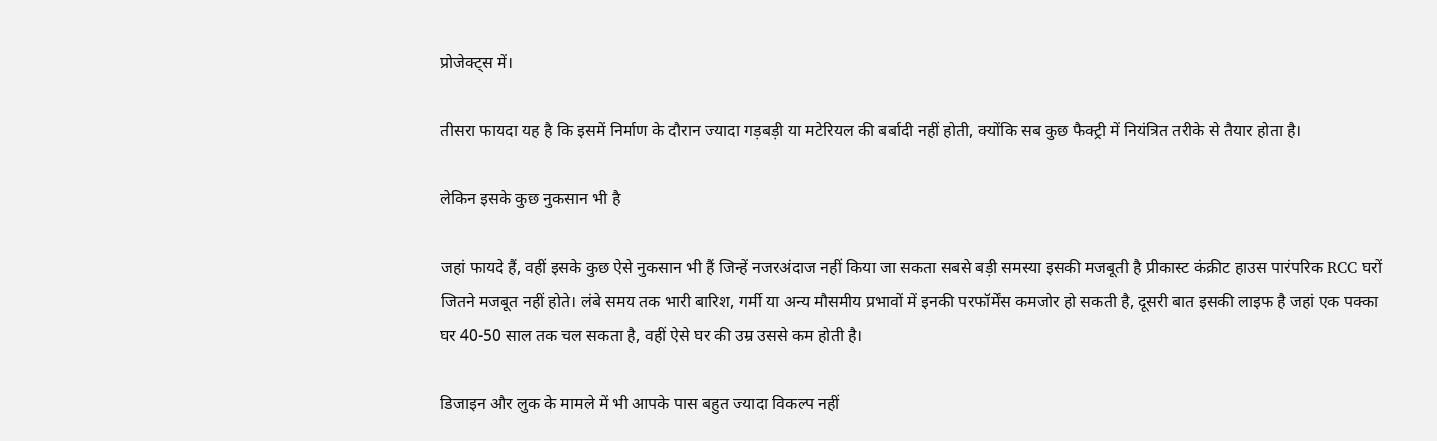प्रोजेक्ट्स में।

तीसरा फायदा यह है कि इसमें निर्माण के दौरान ज्यादा गड़बड़ी या मटेरियल की बर्बादी नहीं होती, क्योंकि सब कुछ फैक्ट्री में नियंत्रित तरीके से तैयार होता है।

लेकिन इसके कुछ नुकसान भी है

जहां फायदे हैं, वहीं इसके कुछ ऐसे नुकसान भी हैं जिन्हें नजरअंदाज नहीं किया जा सकता सबसे बड़ी समस्या इसकी मजबूती है प्रीकास्ट कंक्रीट हाउस पारंपरिक RCC घरों जितने मजबूत नहीं होते। लंबे समय तक भारी बारिश, गर्मी या अन्य मौसमीय प्रभावों में इनकी परफॉर्मेंस कमजोर हो सकती है, दूसरी बात इसकी लाइफ है जहां एक पक्का घर 40-50 साल तक चल सकता है, वहीं ऐसे घर की उम्र उससे कम होती है।

डिजाइन और लुक के मामले में भी आपके पास बहुत ज्यादा विकल्प नहीं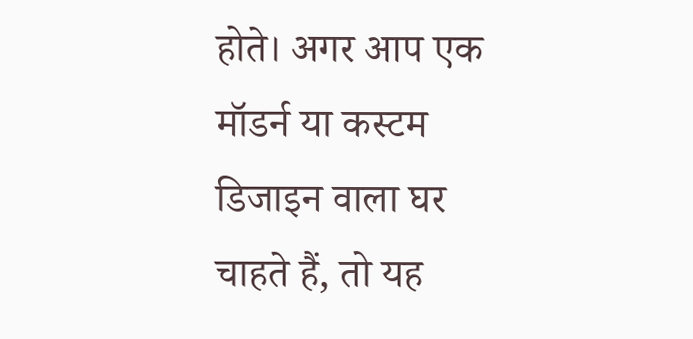होते। अगर आप एक मॉडर्न या कस्टम डिजाइन वाला घर चाहते हैं, तो यह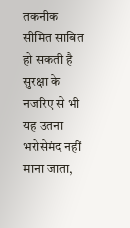तकनीक सीमित साबित हो सकती है सुरक्षा के नजरिए से भी यह उतना भरोसेमंद नहीं माना जाता,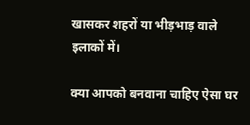खासकर शहरों या भीड़भाड़ वाले इलाकों में।

क्या आपको बनवाना चाहिए ऐसा घर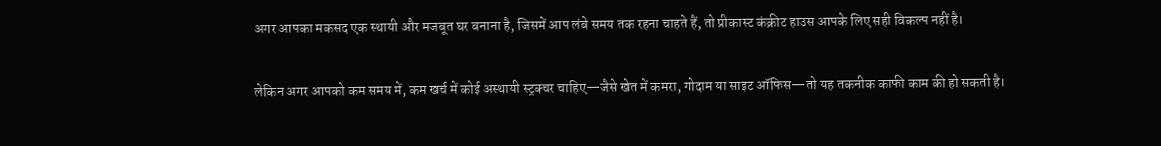अगर आपका मकसद एक स्थायी और मजबूत घर बनाना है, जिसमें आप लंबे समय तक रहना चाहते हैं, तो प्रीकास्ट कंक्रीट हाउस आपके लिए सही विकल्प नहीं है।

लेकिन अगर आपको कम समय में, कम खर्च में कोई अस्थायी स्ट्रक्चर चाहिए—जैसे खेत में कमरा, गोदाम या साइट ऑफिस—तो यह तकनीक काफी काम की हो सकती है।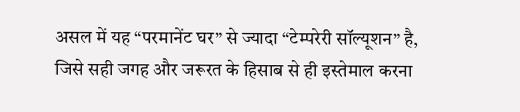असल में यह “परमानेंट घर” से ज्यादा “टेम्परेरी सॉल्यूशन” है, जिसे सही जगह और जरूरत के हिसाब से ही इस्तेमाल करना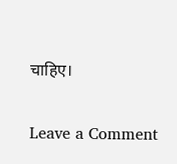चाहिए।

Leave a Comment